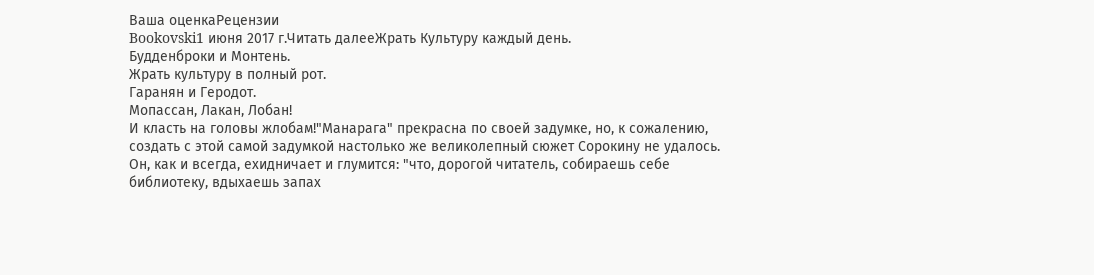Ваша оценкаРецензии
Bookovski1 июня 2017 г.Читать далееЖрать Культуру каждый день.
Будденброки и Монтень.
Жрать культуру в полный рот.
Гаранян и Геродот.
Мопассан, Лакан, Лобан!
И класть на головы жлобам!"Манарага" прекрасна по своей задумке, но, к сожалению, создать с этой самой задумкой настолько же великолепный сюжет Сорокину не удалось. Он, как и всегда, ехидничает и глумится: "что, дорогой читатель, собираешь себе библиотеку, вдыхаешь запах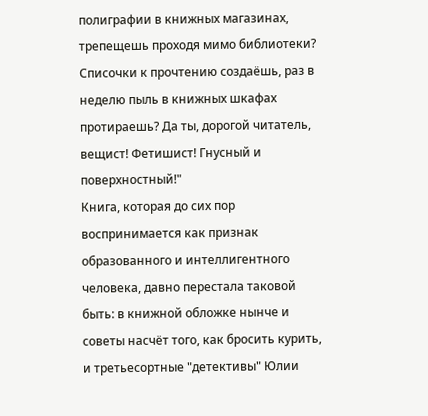полиграфии в книжных магазинах, трепещешь проходя мимо библиотеки? Списочки к прочтению создаёшь, раз в неделю пыль в книжных шкафах протираешь? Да ты, дорогой читатель, вещист! Фетишист! Гнусный и поверхностный!"
Книга, которая до сих пор воспринимается как признак образованного и интеллигентного человека, давно перестала таковой быть: в книжной обложке нынче и советы насчёт того, как бросить курить, и третьесортные "детективы" Юлии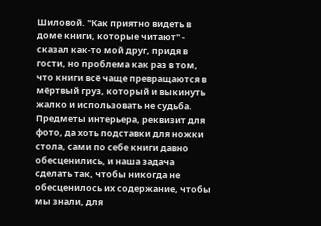Шиловой. "Как приятно видеть в доме книги, которые читают" - сказал как-то мой друг, придя в гости, но проблема как раз в том, что книги всё чаще превращаются в мёртвый груз, который и выкинуть жалко и использовать не судьба. Предметы интерьера, реквизит для фото, да хоть подставки для ножки стола, сами по себе книги давно обесценились, и наша задача сделать так, чтобы никогда не обесценилось их содержание, чтобы мы знали, для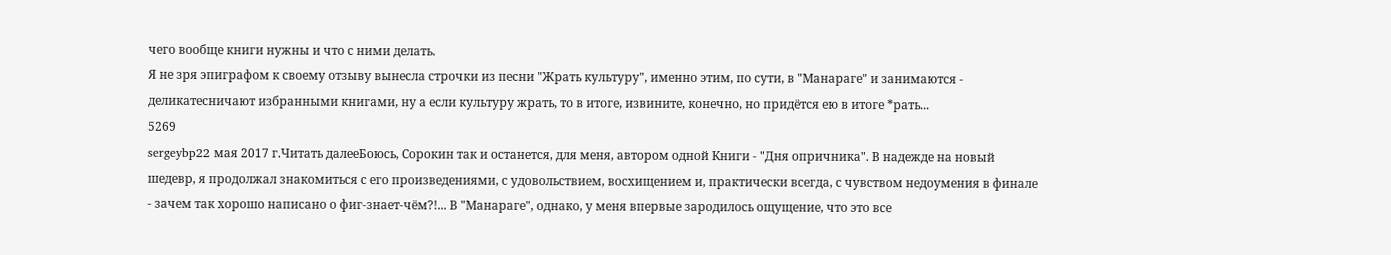чего вообще книги нужны и что с ними делать.
Я не зря эпиграфом к своему отзыву вынесла строчки из песни "Жрать культуру", именно этим, по сути, в "Манараге" и занимаются - деликатесничают избранными книгами, ну а если культуру жрать, то в итоге, извините, конечно, но придётся ею в итоге *рать...
5269
sergeybp22 мая 2017 г.Читать далееБоюсь, Сорокин так и останется, для меня, автором одной Книги - "Дня опричника". В надежде на новый шедевр, я продолжал знакомиться с его произведениями, с удовольствием, восхищением и, практически всегда, с чувством недоумения в финале - зачем так хорошо написано о фиг-знает-чём?!... В "Манараге", однако, у меня впервые зародилось ощущение, что это все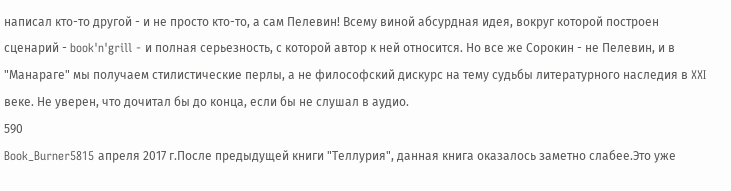написал кто-то другой - и не просто кто-то, а сам Пелевин! Всему виной абсурдная идея, вокруг которой построен сценарий - book'n'grill - и полная серьезность, с которой автор к ней относится. Но все же Сорокин - не Пелевин, и в "Манараге" мы получаем стилистические перлы, а не философский дискурс на тему судьбы литературного наследия в XXI веке. Не уверен, что дочитал бы до конца, если бы не слушал в аудио.
590
Book_Burner5815 апреля 2017 г.После предыдущей книги "Теллурия", данная книга оказалось заметно слабее.Это уже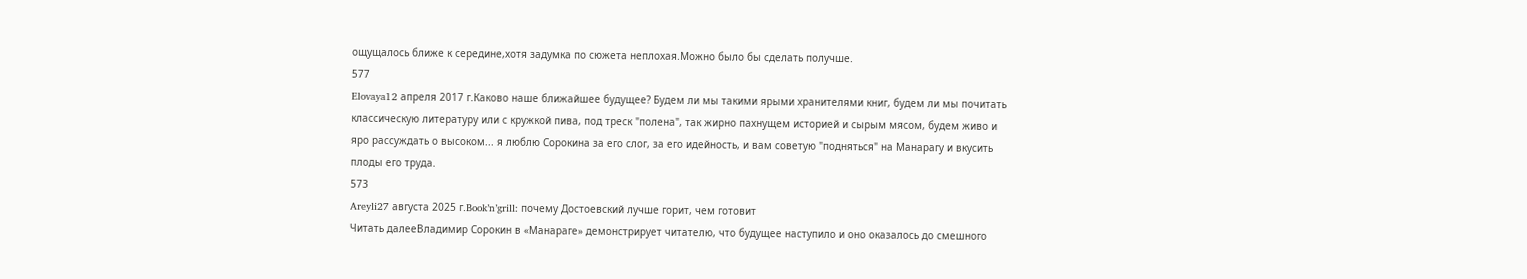ощущалось ближе к середине,хотя задумка по сюжета неплохая.Можно было бы сделать получше.
577
Elovaya12 апреля 2017 г.Каково наше ближайшее будущее? Будем ли мы такими ярыми хранителями книг, будем ли мы почитать классическую литературу или с кружкой пива, под треск "полена", так жирно пахнущем историей и сырым мясом, будем живо и яро рассуждать о высоком... я люблю Сорокина за его слог, за его идейность, и вам советую "подняться" на Манарагу и вкусить плоды его труда.
573
Areyli27 августа 2025 г.Book’n’grill: почему Достоевский лучше горит, чем готовит
Читать далееВладимир Сорокин в «Манараге» демонстрирует читателю, что будущее наступило и оно оказалось до смешного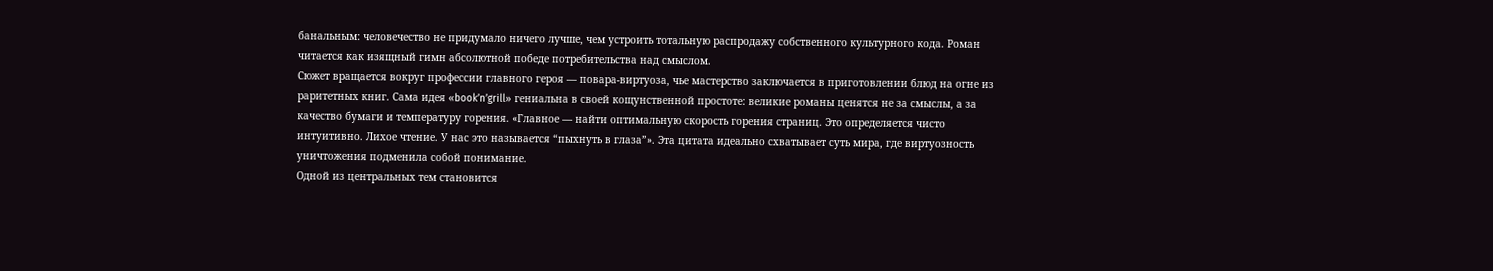банальным: человечество не придумало ничего лучше, чем устроить тотальную распродажу собственного культурного кода. Роман читается как изящный гимн абсолютной победе потребительства над смыслом.
Сюжет вращается вокруг профессии главного героя — повара-виртуоза, чье мастерство заключается в приготовлении блюд на огне из раритетных книг. Сама идея «book’n’grill» гениальна в своей кощунственной простоте: великие романы ценятся не за смыслы, а за качество бумаги и температуру горения. «Главное — найти оптимальную скорость горения страниц. Это определяется чисто интуитивно. Лихое чтение. У нас это называется “пыхнуть в глаза”». Эта цитата идеально схватывает суть мира, где виртуозность уничтожения подменила собой понимание.
Одной из центральных тем становится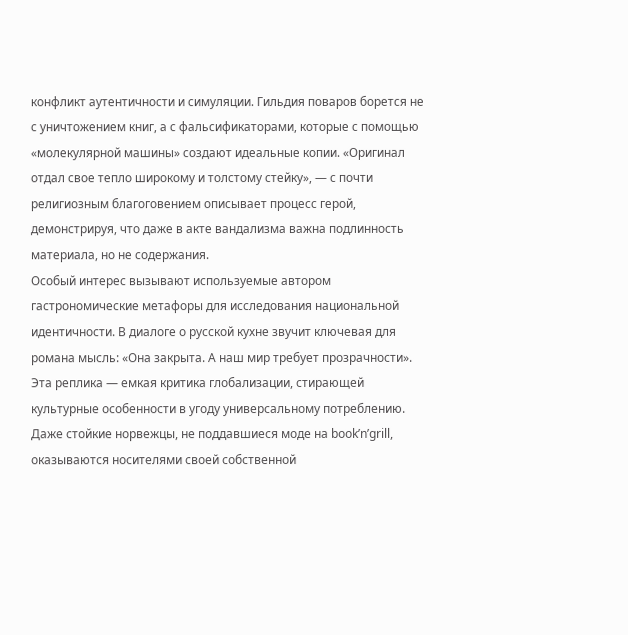конфликт аутентичности и симуляции. Гильдия поваров борется не с уничтожением книг, а с фальсификаторами, которые с помощью «молекулярной машины» создают идеальные копии. «Оригинал отдал свое тепло широкому и толстому стейку», — с почти религиозным благоговением описывает процесс герой, демонстрируя, что даже в акте вандализма важна подлинность материала, но не содержания.
Особый интерес вызывают используемые автором гастрономические метафоры для исследования национальной идентичности. В диалоге о русской кухне звучит ключевая для романа мысль: «Она закрыта. А наш мир требует прозрачности». Эта реплика — емкая критика глобализации, стирающей культурные особенности в угоду универсальному потреблению. Даже стойкие норвежцы, не поддавшиеся моде на book’n’grill, оказываются носителями своей собственной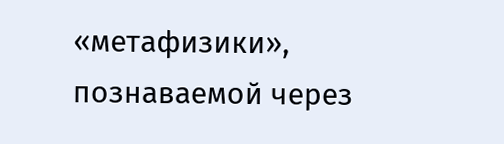«метафизики», познаваемой через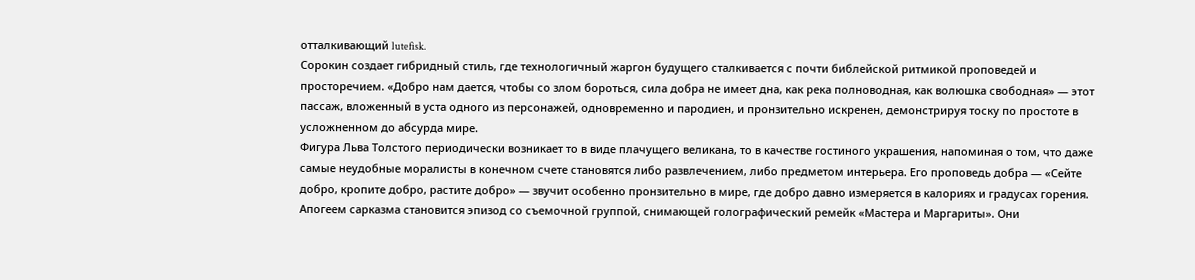отталкивающий lutefisk.
Сорокин создает гибридный стиль, где технологичный жаргон будущего сталкивается с почти библейской ритмикой проповедей и просторечием. «Добро нам дается, чтобы со злом бороться, сила добра не имеет дна, как река полноводная, как волюшка свободная» — этот пассаж, вложенный в уста одного из персонажей, одновременно и пародиен, и пронзительно искренен, демонстрируя тоску по простоте в усложненном до абсурда мире.
Фигура Льва Толстого периодически возникает то в виде плачущего великана, то в качестве гостиного украшения, напоминая о том, что даже самые неудобные моралисты в конечном счете становятся либо развлечением, либо предметом интерьера. Его проповедь добра — «Сейте добро, кропите добро, растите добро» — звучит особенно пронзительно в мире, где добро давно измеряется в калориях и градусах горения.
Апогеем сарказма становится эпизод со съемочной группой, снимающей голографический ремейк «Мастера и Маргариты». Они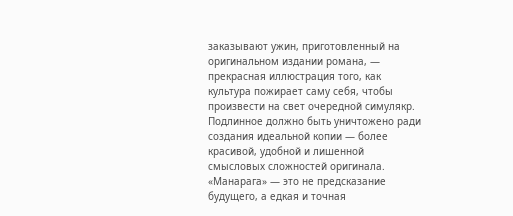заказывают ужин, приготовленный на оригинальном издании романа, — прекрасная иллюстрация того, как культура пожирает саму себя, чтобы произвести на свет очередной симулякр. Подлинное должно быть уничтожено ради создания идеальной копии — более красивой, удобной и лишенной смысловых сложностей оригинала.
«Манарага» — это не предсказание будущего, а едкая и точная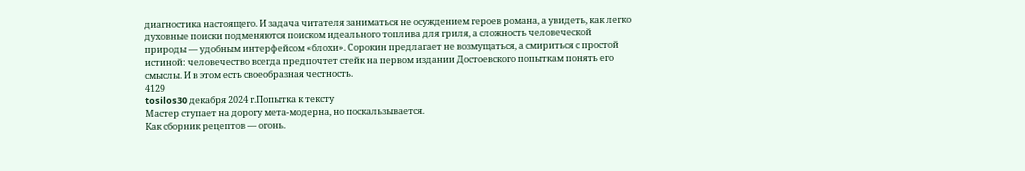диагностика настоящего. И задача читателя заниматься не осуждением героев романа, а увидеть, как легко духовные поиски подменяются поиском идеального топлива для гриля, а сложность человеческой природы — удобным интерфейсом «блохи». Сорокин предлагает не возмущаться, а смириться с простой истиной: человечество всегда предпочтет стейк на первом издании Достоевского попыткам понять его смыслы. И в этом есть своеобразная честность.
4129
tosilos30 декабря 2024 г.Попытка к тексту
Мастер ступает на дорогу мета-модерна, но поскальзывается.
Как сборник рецептов — огонь.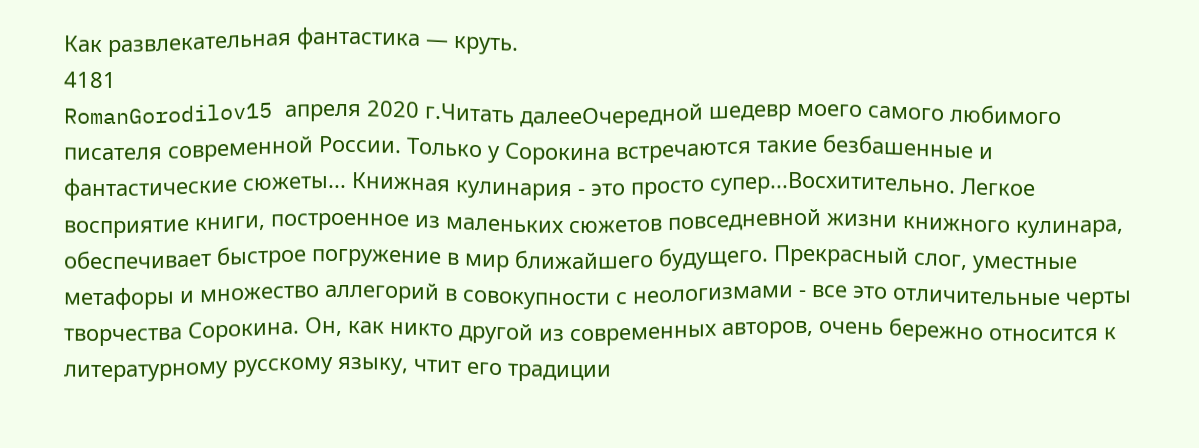Как развлекательная фантастика — круть.
4181
RomanGorodilov15 апреля 2020 г.Читать далееОчередной шедевр моего самого любимого писателя современной России. Только у Сорокина встречаются такие безбашенные и фантастические сюжеты... Книжная кулинария - это просто супер...Восхитительно. Легкое восприятие книги, построенное из маленьких сюжетов повседневной жизни книжного кулинара, обеспечивает быстрое погружение в мир ближайшего будущего. Прекрасный слог, уместные метафоры и множество аллегорий в совокупности с неологизмами - все это отличительные черты творчества Сорокина. Он, как никто другой из современных авторов, очень бережно относится к литературному русскому языку, чтит его традиции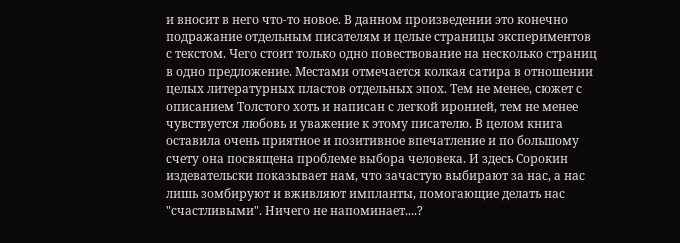и вносит в него что-то новое. В данном произведении это конечно подражание отдельным писателям и целые страницы экспериментов с текстом. Чего стоит только одно повествование на несколько страниц в одно предложение. Местами отмечается колкая сатира в отношении целых литературных пластов отдельных эпох. Тем не менее, сюжет с описанием Толстого хоть и написан с легкой иронией, тем не менее чувствуется любовь и уважение к этому писателю. В целом книга оставила очень приятное и позитивное впечатление и по большому счету она посвящена проблеме выбора человека. И здесь Сорокин издевательски показывает нам, что зачастую выбирают за нас, а нас лишь зомбируют и вживляют импланты, помогающие делать нас "счастливыми". Ничего не напоминает....?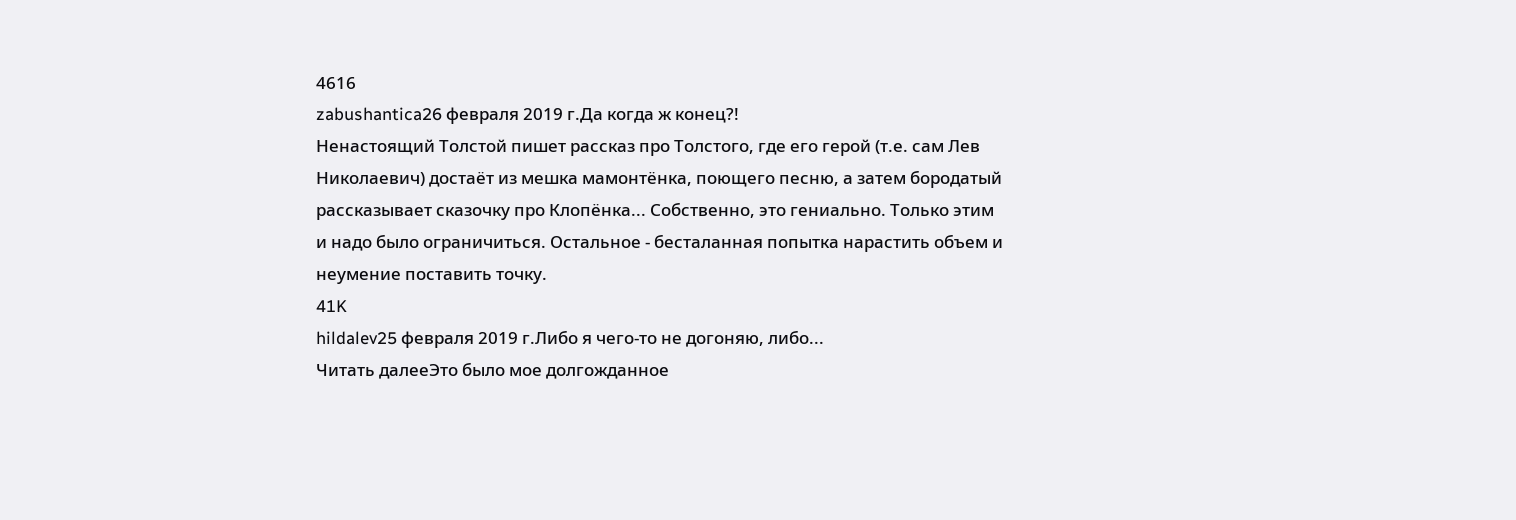4616
zabushantica26 февраля 2019 г.Да когда ж конец?!
Ненастоящий Толстой пишет рассказ про Толстого, где его герой (т.е. сам Лев Николаевич) достаёт из мешка мамонтёнка, поющего песню, а затем бородатый рассказывает сказочку про Клопёнка... Собственно, это гениально. Только этим и надо было ограничиться. Остальное - бесталанная попытка нарастить объем и неумение поставить точку.
41K
hildalev25 февраля 2019 г.Либо я чего-то не догоняю, либо...
Читать далееЭто было мое долгожданное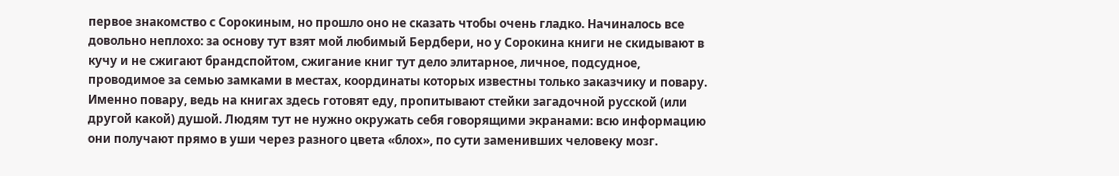первое знакомство с Сорокиным, но прошло оно не сказать чтобы очень гладко. Начиналось все довольно неплохо: за основу тут взят мой любимый Бердбери, но у Сорокина книги не скидывают в кучу и не сжигают брандспойтом, сжигание книг тут дело элитарное, личное, подсудное, проводимое за семью замками в местах, координаты которых известны только заказчику и повару. Именно повару, ведь на книгах здесь готовят еду, пропитывают стейки загадочной русской (или другой какой) душой. Людям тут не нужно окружать себя говорящими экранами: всю информацию они получают прямо в уши через разного цвета «блох», по сути заменивших человеку мозг.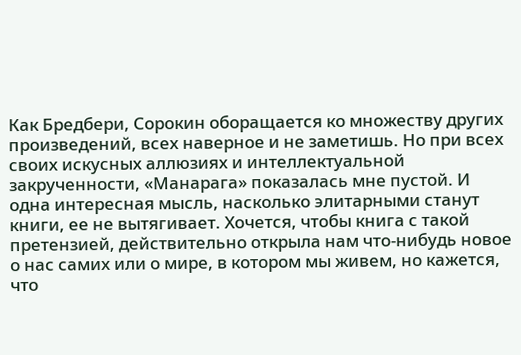Как Бредбери, Сорокин оборащается ко множеству других произведений, всех наверное и не заметишь. Но при всех своих искусных аллюзиях и интеллектуальной закрученности, «Манарага» показалась мне пустой. И одна интересная мысль, насколько элитарными станут книги, ее не вытягивает. Хочется, чтобы книга с такой претензией, действительно открыла нам что-нибудь новое о нас самих или о мире, в котором мы живем, но кажется, что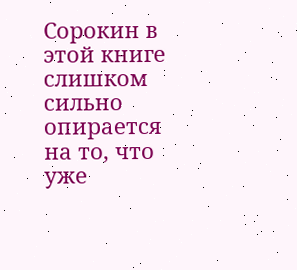Сорокин в этой книге слишком сильно опирается на то, что уже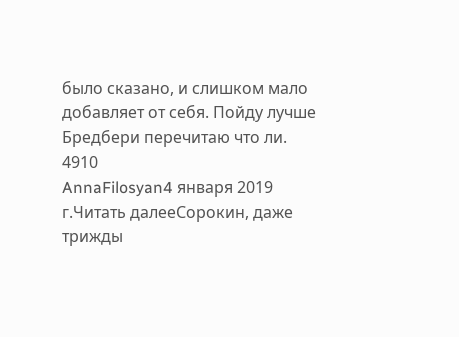было сказано, и слишком мало добавляет от себя. Пойду лучше Бредбери перечитаю что ли.
4910
AnnaFilosyan4 января 2019 г.Читать далееСорокин, даже трижды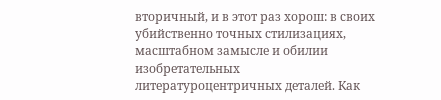вторичный, и в этот раз хорош: в своих убийственно точных стилизациях, масштабном замысле и обилии изобретательных литературоцентричных деталей. Как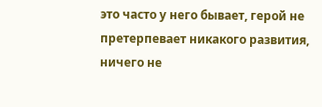это часто у него бывает, герой не претерпевает никакого развития, ничего не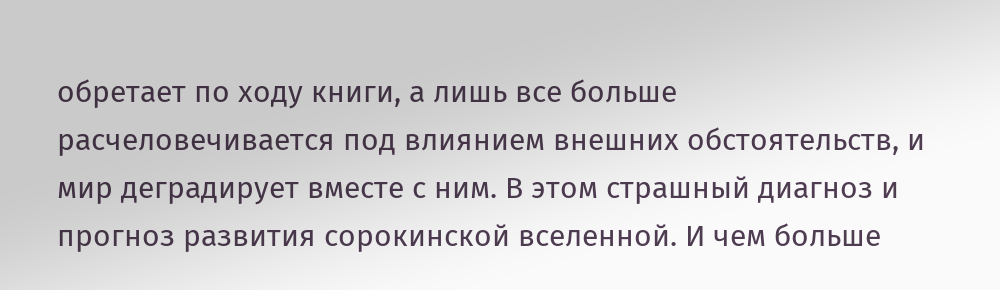обретает по ходу книги, а лишь все больше расчеловечивается под влиянием внешних обстоятельств, и мир деградирует вместе с ним. В этом страшный диагноз и прогноз развития сорокинской вселенной. И чем больше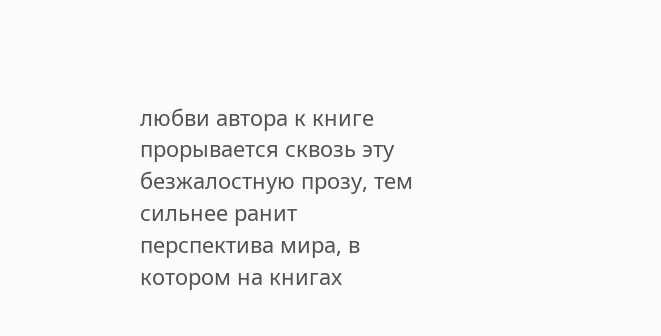любви автора к книге прорывается сквозь эту безжалостную прозу, тем сильнее ранит перспектива мира, в котором на книгах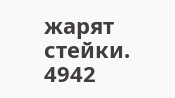жарят стейки.
4942